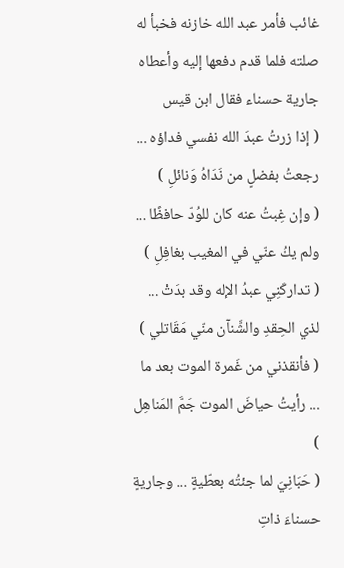غائب فأمر عبد الله خازنه فخبأ له صلته فلما قدم دفعها إليه وأعطاه جارية حسناء فقال ابن قيس
( إذا زرتُ عبدَ الله نفسي فداؤه ... رجعتُ بفضلٍ من نَدَاهُ وَنائلِ )
( وإن غِبتُ عنه كان للوُدّ حافظًا ... ولم يكُ عنّي في المغيب بغافِلِ )
( تداركَنِي عبدُ الإله وقد بدَتْ ... لذي الحِقدِ والشَّنآن منّي مَقَاتلي )
( فأنقذني من غَمرة الموت بعد ما ... رأيتُ حياضَ الموت جَمَّ المَناهِل )
( حَبَانِيَ لما جئتُه بعطّيةٍ ... وجاريةٍ حسناءَ ذاتِ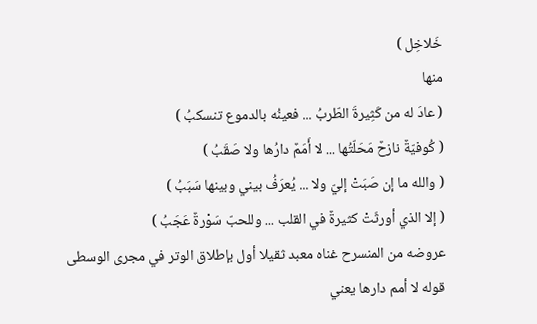خَلاخِل )
منها
( عادَ له من كَثِيرةَ الطّربُ ... فعينُه بالدموع تنسكبُ )
( كُوفيّةٌ نازحٌ مَحَلّتُها ... لا أَمَمٌ دارُها ولا صَقَبُ )
( والله ما إن صَبَتْ إليّ ولا ... يُعرَفُ بيني وبينها سَبَبُ )
( إلا الذي أورثَتْ كثيرةٌ في القلب ... وللحبّ سَوْرةٌ عَجَبُ )
عروضه من المنسرح غناه معبد ثقيلا أول بإطلاق الوتر في مجرى الوسطى
قوله لا أمم دارها يعني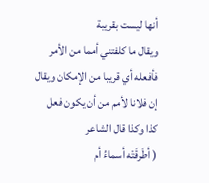أنها ليست بقريبة
ويقال ما كلفتني أمما من الأمر فأفعله أي قريبا من الإمكان ويقال إن فلانا لأمم من أن يكون فعل كذا وكذا قال الشاعر
( أطَرقَتْه أسماءُ أم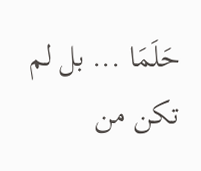حَلَمَا ... بل لم تكن من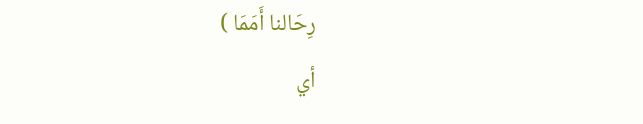رِحَالنا أَمَمَا )
أي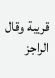قريبة وقال الراجز